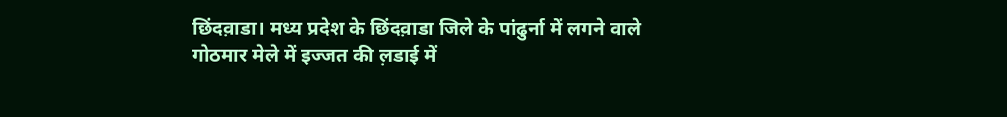छिंदव़ाडा। मध्य प्रदेश के छिंदव़ाडा जिले के पांढुर्ना में लगने वाले गोठमार मेले में इज्जत की ल़डाई में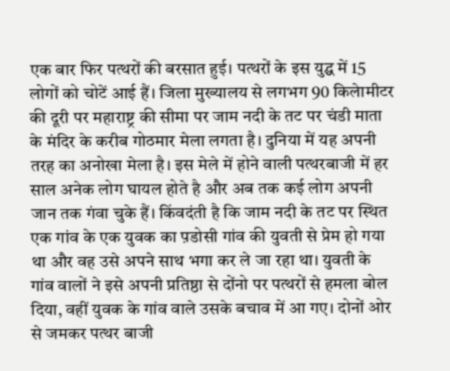एक बार फिर पत्थरों की बरसात हुई। पत्थरों के इस युद्घ में 15 लोगों को चोटें आई हैं। जिला मुख्यालय से लगभग 90 किलेामीटर की दूरी पर महाराष्ट्र की सीमा पर जाम नदी के तट पर चंडी माता के मंदिर के करीब गोठमार मेला लगता है। दुनिया में यह अपनी तरह का अनोखा मेला है। इस मेले में होने वाली पत्थरबाजी में हर साल अनेक लोग घायल होते है और अब तक कई लोग अपनी जान तक गंवा चुके हैं। किंवदंती है कि जाम नदी के तट पर स्थित एक गांव के एक युवक का प़डोसी गांव की युवती से प्रेम हो गया था और वह उसे अपने साथ भगा कर ले जा रहा था। युवती के गांव वालों ने इसे अपनी प्रतिष्ठा से दोंनो पर पत्थरों से हमला बोल दिया, वहीं युवक के गांव वाले उसके बचाव में आ गए। दोनों ओर से जमकर पत्थर बाजी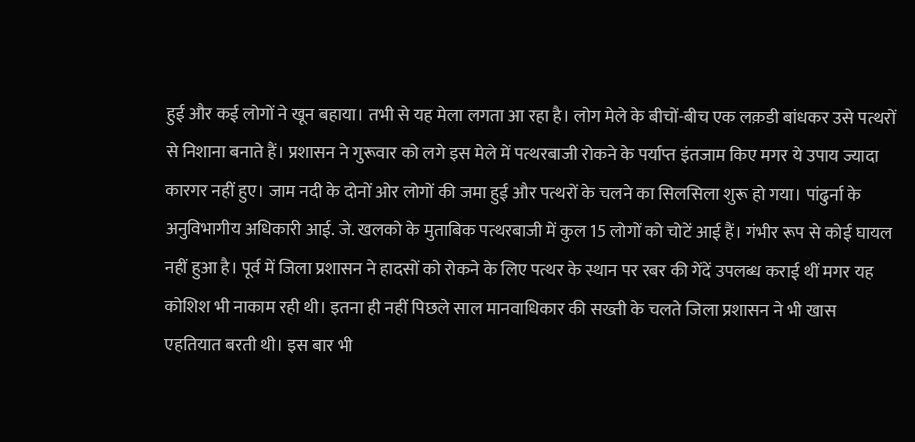हुई और कई लोगों ने खून बहाया। तभी से यह मेला लगता आ रहा है। लोग मेले के बीचों-बीच एक लक़डी बांधकर उसे पत्थरों से निशाना बनाते हैं। प्रशासन ने गुरूवार को लगे इस मेले में पत्थरबाजी रोकने के पर्याप्त इंतजाम किए मगर ये उपाय ज्यादा कारगर नहीं हुए। जाम नदी के दोनों ओर लोगों की जमा हुई और पत्थरों के चलने का सिलसिला शुरू हो गया। पांढुर्ना के अनुविभागीय अधिकारी आई. जे. खलको के मुताबिक पत्थरबाजी में कुल 15 लोगों को चोटें आई हैं। गंभीर रूप से कोई घायल नहीं हुआ है। पूर्व में जिला प्रशासन ने हादसों को रोकने के लिए पत्थर के स्थान पर रबर की गेंदें उपलब्ध कराई थीं मगर यह कोशिश भी नाकाम रही थी। इतना ही नहीं पिछले साल मानवाधिकार की सख्ती के चलते जिला प्रशासन ने भी खास एहतियात बरती थी। इस बार भी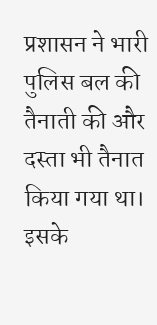प्रशासन ने भारी पुलिस बल की तैनाती की और दस्ता भी तैनात किया गया था। इसके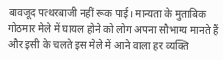बावजूद पत्थरबाजी नहीं रूक पाई। मान्यता के मुताबिक गोठमार मेले में घायल होने को लोग अपना सौभाग्य मानते हैं और इसी के चलते इस मेले में आने वाला हर व्यक्ति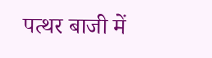पत्थर बाजी में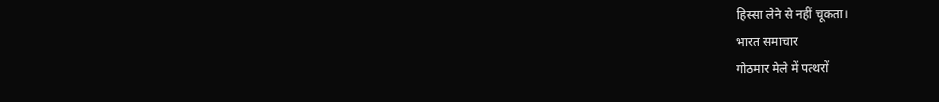हिस्सा लेने से नहीं चूकता।
भारत समाचार
गोठमार मेले में पत्थरों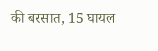की बरसात, 15 घायल